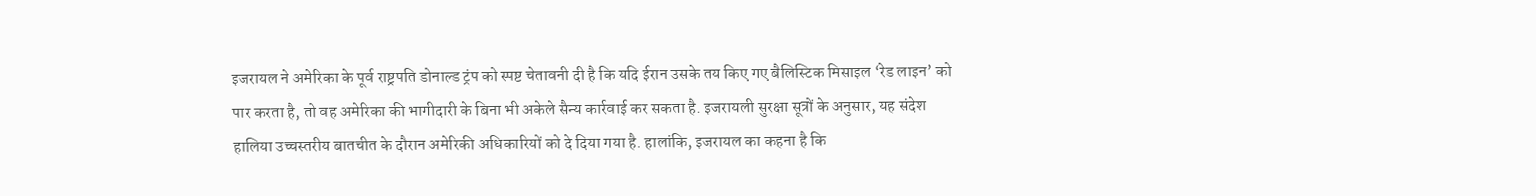इजरायल ने अमेरिका के पूर्व राष्ट्रपति डोनाल्ड ट्रंप को स्पष्ट चेतावनी दी है कि यदि ईरान उसके तय किए गए बैलिस्टिक मिसाइल ‘रेड लाइन’ को पार करता है, तो वह अमेरिका की भागीदारी के बिना भी अकेले सैन्य कार्रवाई कर सकता है. इजरायली सुरक्षा सूत्रों के अनुसार, यह संदेश हालिया उच्चस्तरीय बातचीत के दौरान अमेरिकी अधिकारियों को दे दिया गया है. हालांकि, इजरायल का कहना है कि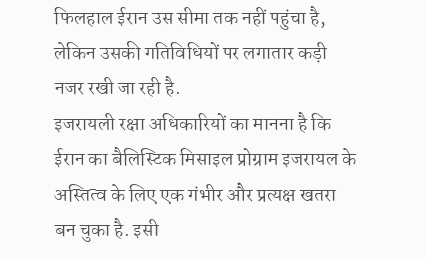फिलहाल ईरान उस सीमा तक नहीं पहुंचा है, लेकिन उसकी गतिविधियों पर लगातार कड़ी नजर रखी जा रही है.
इजरायली रक्षा अधिकारियों का मानना है कि ईरान का बैलिस्टिक मिसाइल प्रोग्राम इजरायल के अस्तित्व के लिए एक गंभीर और प्रत्यक्ष खतरा बन चुका है. इसी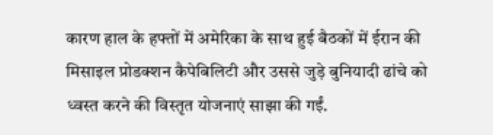कारण हाल के हफ्तों में अमेरिका के साथ हुई बैठकों में ईरान की मिसाइल प्रोडक्शन कैपेबिलिटी और उससे जुड़े बुनियादी ढांचे को ध्वस्त करने की विस्तृत योजनाएं साझा की गईं.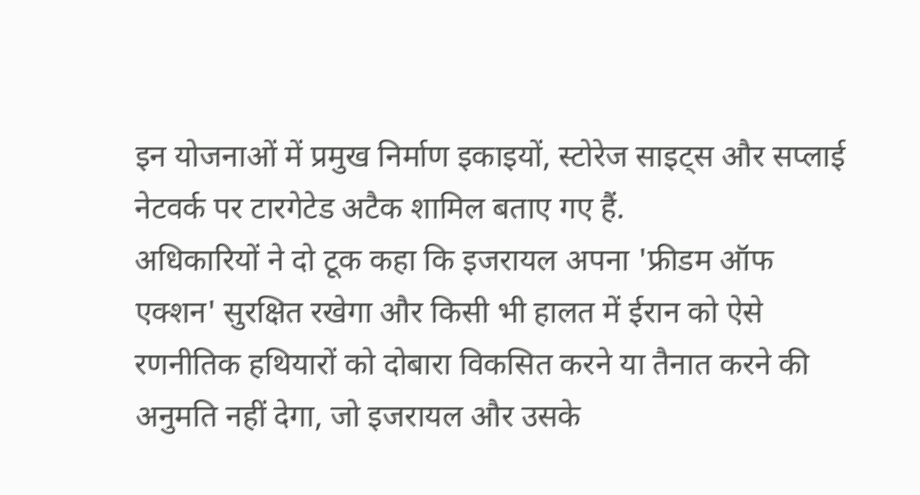इन योजनाओं में प्रमुख निर्माण इकाइयों, स्टोरेज साइट्स और सप्लाई नेटवर्क पर टारगेटेड अटैक शामिल बताए गए हैं.
अधिकारियों ने दो टूक कहा कि इजरायल अपना 'फ्रीडम ऑफ एक्शन' सुरक्षित रखेगा और किसी भी हालत में ईरान को ऐसे रणनीतिक हथियारों को दोबारा विकसित करने या तैनात करने की अनुमति नहीं देगा, जो इजरायल और उसके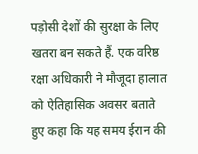पड़ोसी देशों की सुरक्षा के लिए खतरा बन सकते हैं. एक वरिष्ठ रक्षा अधिकारी ने मौजूदा हालात को ऐतिहासिक अवसर बताते हुए कहा कि यह समय ईरान की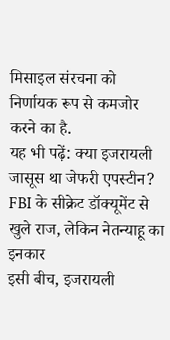मिसाइल संरचना को निर्णायक रूप से कमजोर करने का है.
यह भी पढ़ें: क्या इजरायली जासूस था जेफरी एपस्टीन? FBI के सीक्रेट डॉक्यूमेंट से खुले राज, लेकिन नेतन्याहू का इनकार
इसी बीच, इजरायली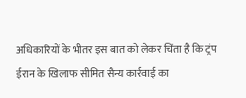अधिकारियों के भीतर इस बात को लेकर चिंता है कि ट्रंप ईरान के खिलाफ सीमित सैन्य कार्रवाई का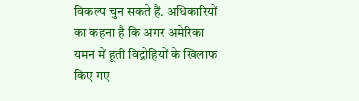विकल्प चुन सकते हैं. अधिकारियों का कहना है कि अगर अमेरिका यमन में हूती विद्रोहियों के खिलाफ किए गए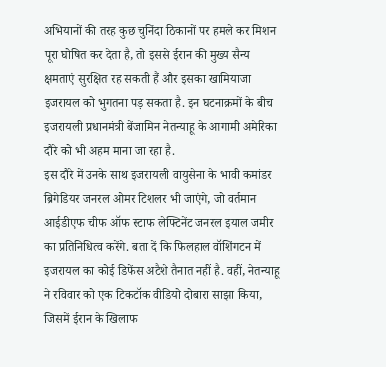अभियानों की तरह कुछ चुनिंदा ठिकानों पर हमले कर मिशन पूरा घोषित कर देता है, तो इससे ईरान की मुख्य सैन्य क्षमताएं सुरक्षित रह सकती हैं और इसका खामियाजा इजरायल को भुगतना पड़ सकता है. इन घटनाक्रमों के बीच इजरायली प्रधानमंत्री बेंजामिन नेतन्याहू के आगामी अमेरिका दौरे को भी अहम माना जा रहा है.
इस दौरे में उनके साथ इजरायली वायुसेना के भावी कमांडर ब्रिगेडियर जनरल ओमर टिशलर भी जाएंगे, जो वर्तमान आईडीएफ चीफ ऑफ स्टाफ लेफ्टिनेंट जनरल इयाल जमीर का प्रतिनिधित्व करेंगे. बता दें कि फिलहाल वॉशिंगटन में इजरायल का कोई डिफेंस अटैशे तैनात नहीं है. वहीं, नेतन्याहू ने रविवार को एक टिकटॉक वीडियो दोबारा साझा किया, जिसमें ईरान के खिलाफ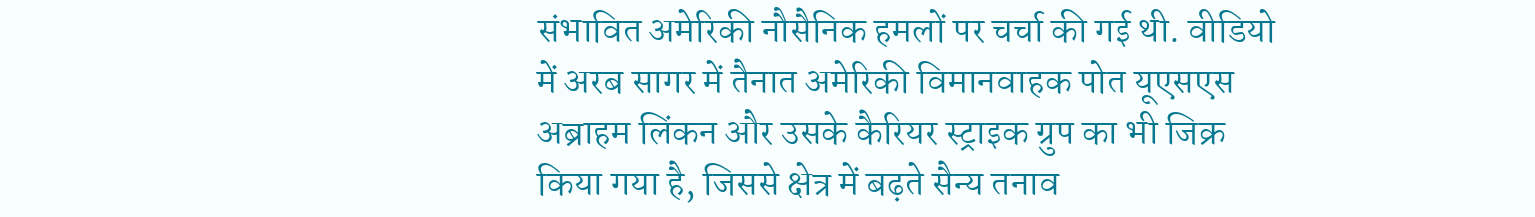संभावित अमेरिकी नौसैनिक हमलों पर चर्चा की गई थी. वीडियो में अरब सागर में तैनात अमेरिकी विमानवाहक पोत यूएसएस अब्राहम लिंकन और उसके कैरियर स्ट्राइक ग्रुप का भी जिक्र किया गया है, जिससे क्षेत्र में बढ़ते सैन्य तनाव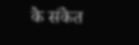के संकेत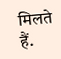मिलते हैं.